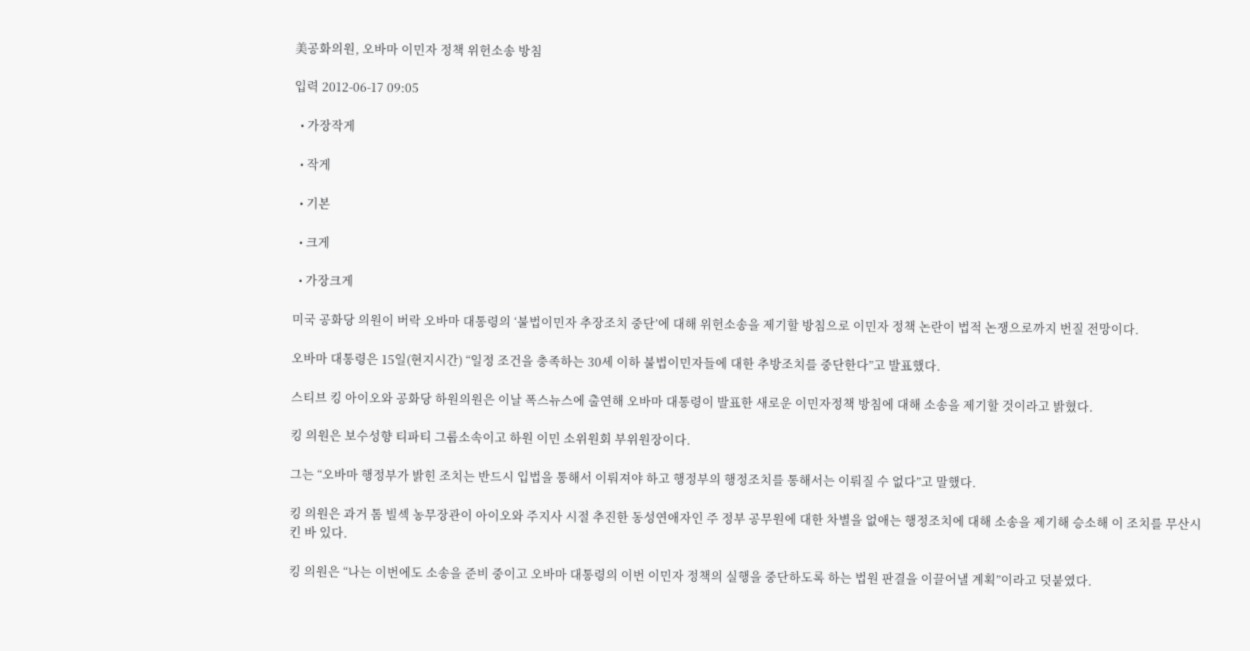美공화의원, 오바마 이민자 정책 위헌소송 방침

입력 2012-06-17 09:05

  • 가장작게

  • 작게

  • 기본

  • 크게

  • 가장크게

미국 공화당 의원이 버락 오바마 대통령의 ‘불법이민자 추장조치 중단’에 대해 위헌소송을 제기할 방침으로 이민자 정책 논란이 법적 논쟁으로까지 번질 전망이다.

오바마 대통령은 15일(현지시간) “일정 조건을 충족하는 30세 이하 불법이민자들에 대한 추방조치를 중단한다”고 발표했다.

스티브 킹 아이오와 공화당 하원의원은 이날 폭스뉴스에 출연해 오바마 대통령이 발표한 새로운 이민자정책 방침에 대해 소송을 제기할 것이라고 밝혔다.

킹 의원은 보수성향 티파티 그룹소속이고 하원 이민 소위원회 부위원장이다.

그는 “오바마 행정부가 밝힌 조치는 반드시 입법을 통해서 이뤄져야 하고 행정부의 행정조치를 통해서는 이뤄질 수 없다”고 말했다.

킹 의원은 과거 톰 빌섹 농무장관이 아이오와 주지사 시절 추진한 동성연애자인 주 정부 공무원에 대한 차별을 없애는 행정조치에 대해 소송을 제기해 승소해 이 조치를 무산시킨 바 있다.

킹 의원은 “나는 이번에도 소송을 준비 중이고 오바마 대통령의 이번 이민자 정책의 실행을 중단하도록 하는 법원 판결을 이끌어낼 계획”이라고 덧붙였다.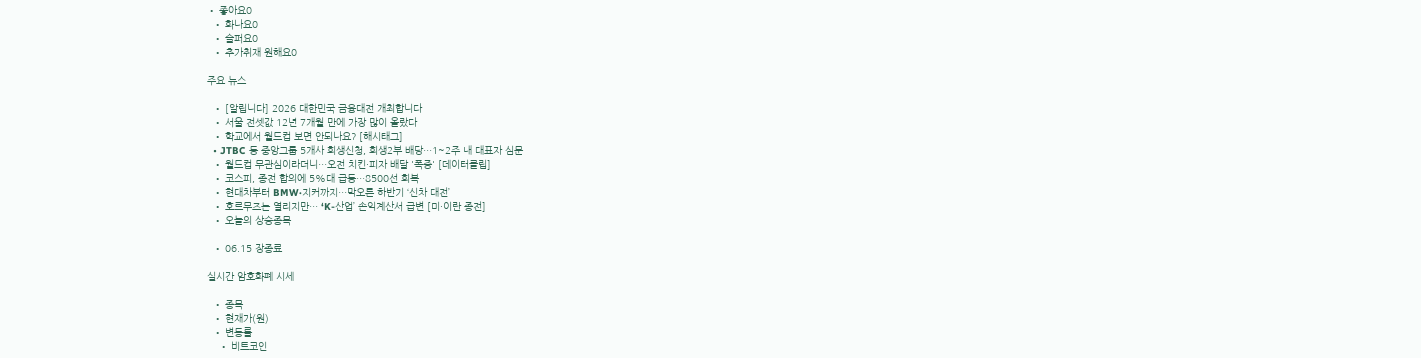• 좋아요0
  • 화나요0
  • 슬퍼요0
  • 추가취재 원해요0

주요 뉴스

  • [알립니다] 2026 대한민국 금융대전 개최합니다
  • 서울 전셋값 12년 7개월 만에 가장 많이 올랐다
  • 학교에서 월드컵 보면 안되나요? [해시태그]
  • JTBC 등 중앙그룹 5개사 회생신청, 회생2부 배당…1~2주 내 대표자 심문
  • 월드컵 무관심이라더니…오전 치킨·피자 배달 '폭증' [데이터클립]
  • 코스피, 종전 합의에 5%대 급등…8500선 회복
  • 현대차부터 BMW·지커까지…막오른 하반기 ‘신차 대전’
  • 호르무즈는 열리지만… ‘K-산업’ 손익계산서 급변 [미·이란 종전]
  • 오늘의 상승종목

  • 06.15 장종료

실시간 암호화폐 시세

  • 종목
  • 현재가(원)
  • 변동률
    • 비트코인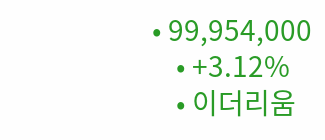• 99,954,000
    • +3.12%
    • 이더리움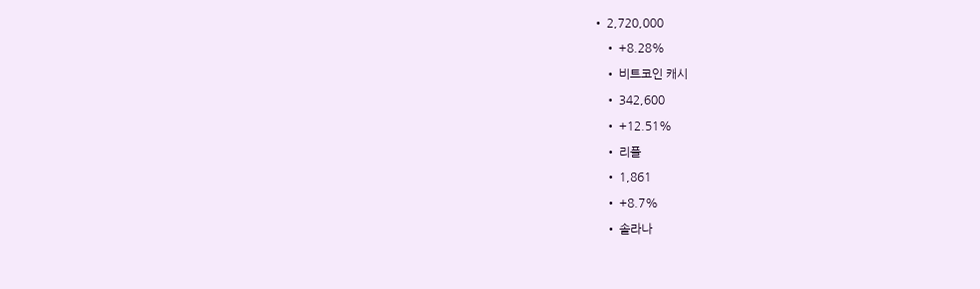• 2,720,000
    • +8.28%
    • 비트코인 캐시
    • 342,600
    • +12.51%
    • 리플
    • 1,861
    • +8.7%
    • 솔라나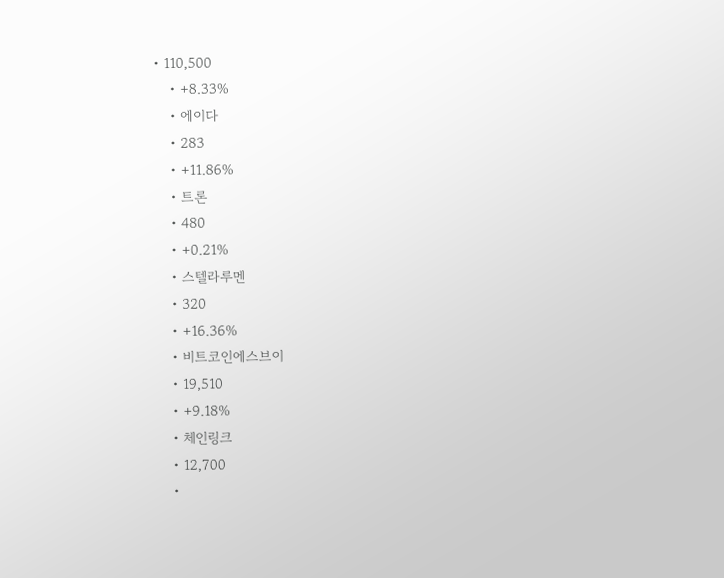• 110,500
    • +8.33%
    • 에이다
    • 283
    • +11.86%
    • 트론
    • 480
    • +0.21%
    • 스텔라루멘
    • 320
    • +16.36%
    • 비트코인에스브이
    • 19,510
    • +9.18%
    • 체인링크
    • 12,700
    •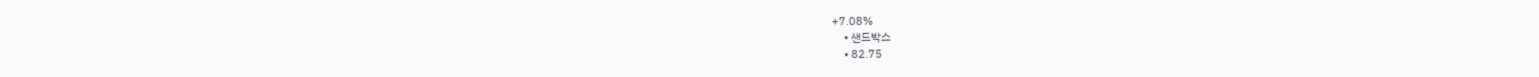+7.08%
    • 샌드박스
    • 82.75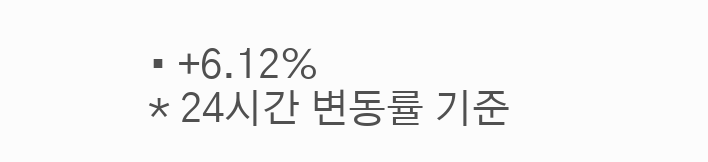• +6.12%
* 24시간 변동률 기준